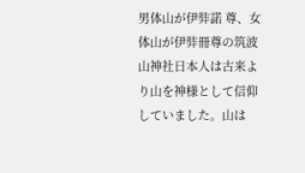男体山が伊弉諾 尊、女体山が伊弉冊尊の筑波山神社日本人は古来より山を神様として信仰していました。山は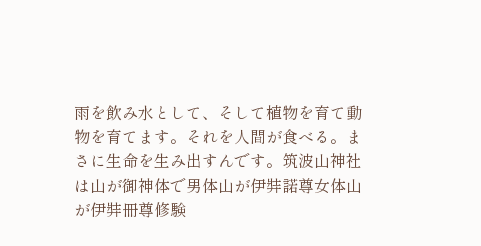雨を飲み水として、そして植物を育て動物を育てます。それを人間が食べる。まさに生命を生み出すんです。筑波山神社は山が御神体で男体山が伊弉諾尊女体山が伊弉冊尊修験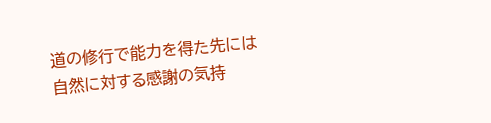道の修行で能力を得た先には自然に対する感謝の気持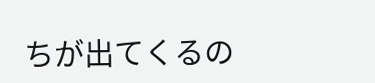ちが出てくるの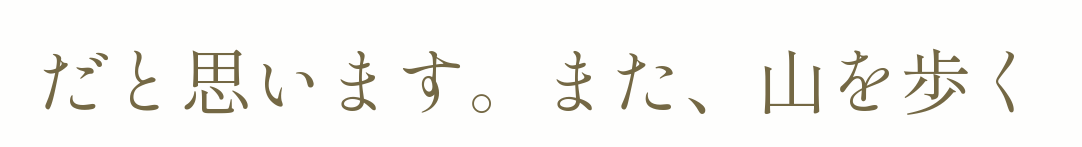だと思います。また、山を歩く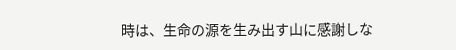時は、生命の源を生み出す山に感謝しな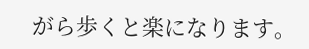がら歩くと楽になります。